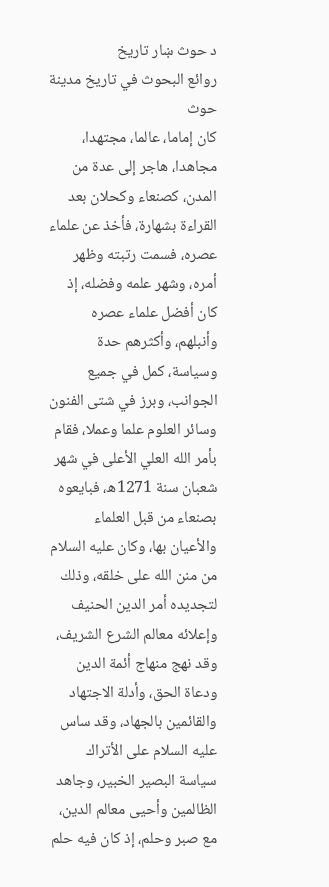د حوث ښار تاريخ
روائع البحوث في تاريخ مدينة حوث
كان إماما، عالما، مجتهدا، مجاهدا، هاجر إلى عدة من المدن، كصنعاء وكحلان بعد القراءة بشهارة، فأخذ عن علماء عصره، فسمت رتبته وظهر أمره، وشهر علمه وفضله، إذ كان أفضل علماء عصره وأنبلهم، وأكثرهم حدة وسياسة، كمل في جميع الجوانب، وبرز في شتى الفنون وسائر العلوم علما وعملا، فقام بأمر الله العلي الأعلى في شهر شعبان سنة 1271ه، فبايعوه بصنعاء من قبل العلماء والأعيان بها، وكان عليه السلام من منن الله على خلقه، وذلك لتجديده أمر الدين الحنيف وإعلائه معالم الشرع الشريف، وقد نهج منهاج أئمة الدين ودعاة الحق، وأدلة الاجتهاد والقائمين بالجهاد، وقد ساس عليه السلام على الأتراك سياسة البصير الخبير، وجاهد الظالمين وأحيى معالم الدين، مع صبر وحلم، إذ كان فيه حلم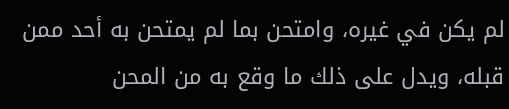لم يكن في غيره، وامتحن بما لم يمتحن به أحد ممن قبله، ويدل على ذلك ما وقع به من المحن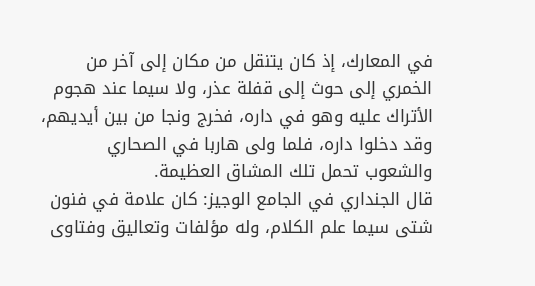في المعارك، إذ كان يتنقل من مكان إلى آخر من الخمري إلى حوث إلى قفلة عذر، ولا سيما عند هجوم الأتراك عليه وهو في داره، فخرج ونجا من بين أيديهم، وقد دخلوا داره، فلما ولى هاربا في الصحاري والشعوب تحمل تلك المشاق العظيمة.
قال الجنداري في الجامع الوجيز: كان علامة في فنون شتى سيما علم الكلام، وله مؤلفات وتعاليق وفتاوى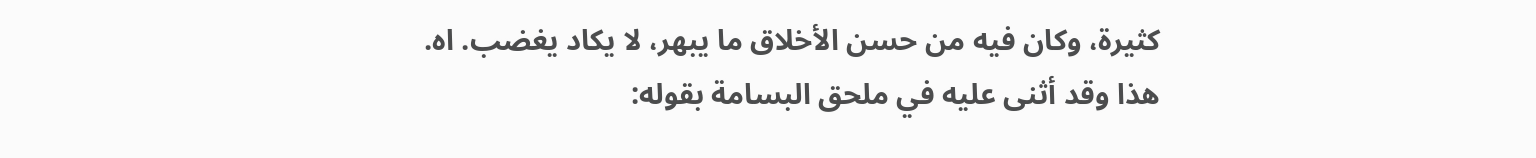كثيرة، وكان فيه من حسن الأخلاق ما يبهر، لا يكاد يغضب. اه.
هذا وقد أثنى عليه في ملحق البسامة بقوله: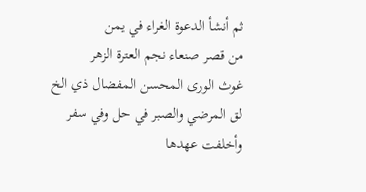ثم أنشأ الدعوة الغراء في يمن
من قصر صنعاء نجم العترة الزهر
غوث الورى المحسن المفضال ذي الخ
لق المرضي والصبر في حل وفي سفر
وأخلفت عهدها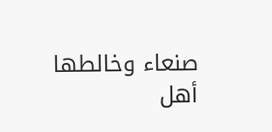صنعاء وخالطها أهل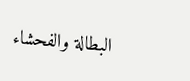البطالة والفحشاء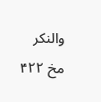والنكر
مخ ۴۲۲